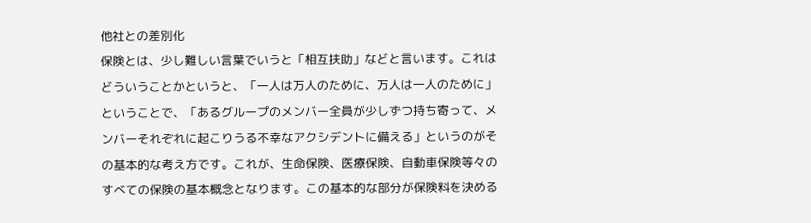他社との差別化
保険とは、少し難しい言葉でいうと「相互扶助」などと言います。これはどういうことかというと、「一人は万人のために、万人は一人のために」ということで、「あるグループのメンバー全員が少しずつ持ち寄って、メンバーそれぞれに起こりうる不幸なアクシデントに備える」というのがその基本的な考え方です。これが、生命保険、医療保険、自動車保険等々のすべての保険の基本概念となります。この基本的な部分が保険料を決める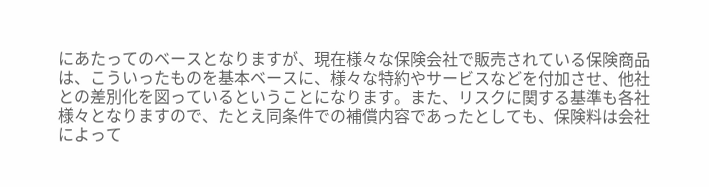にあたってのベースとなりますが、現在様々な保険会社で販売されている保険商品は、こういったものを基本ベースに、様々な特約やサービスなどを付加させ、他社との差別化を図っているということになります。また、リスクに関する基準も各社様々となりますので、たとえ同条件での補償内容であったとしても、保険料は会社によって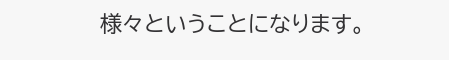様々ということになります。